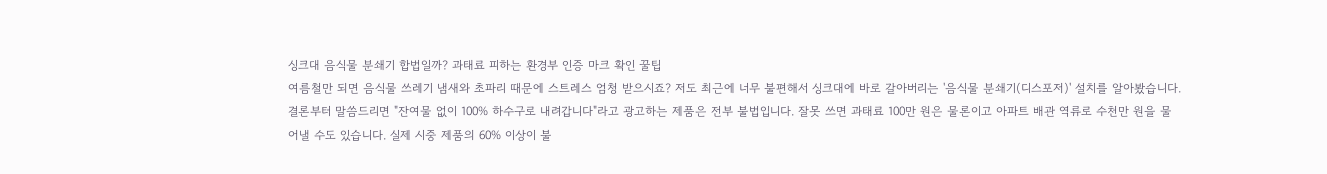싱크대 음식물 분쇄기 합법일까? 과태료 피하는 환경부 인증 마크 확인 꿀팁
여름철만 되면 음식물 쓰레기 냄새와 초파리 때문에 스트레스 엄청 받으시죠? 저도 최근에 너무 불편해서 싱크대에 바로 갈아버리는 '음식물 분쇄기(디스포저)' 설치를 알아봤습니다. 결론부터 말씀드리면 "잔여물 없이 100% 하수구로 내려갑니다"라고 광고하는 제품은 전부 불법입니다. 잘못 쓰면 과태료 100만 원은 물론이고 아파트 배관 역류로 수천만 원을 물어낼 수도 있습니다. 실제 시중 제품의 60% 이상이 불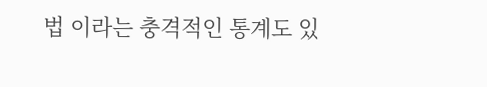법 이라는 충격적인 통계도 있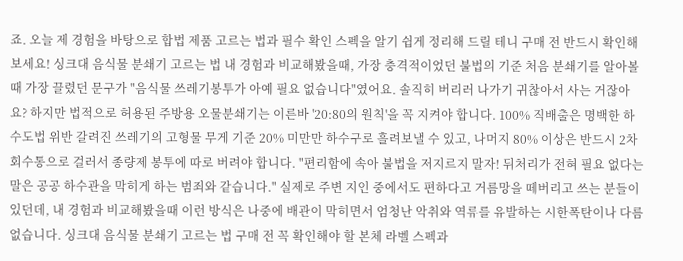죠. 오늘 제 경험을 바탕으로 합법 제품 고르는 법과 필수 확인 스펙을 알기 쉽게 정리해 드릴 테니 구매 전 반드시 확인해 보세요! 싱크대 음식물 분쇄기 고르는 법 내 경험과 비교해봤을때, 가장 충격적이었던 불법의 기준 처음 분쇄기를 알아볼 때 가장 끌렸던 문구가 "음식물 쓰레기봉투가 아예 필요 없습니다"였어요. 솔직히 버리러 나가기 귀찮아서 사는 거잖아요? 하지만 법적으로 허용된 주방용 오물분쇄기는 이른바 '20:80의 원칙'을 꼭 지켜야 합니다. 100% 직배출은 명백한 하수도법 위반 갈려진 쓰레기의 고형물 무게 기준 20% 미만만 하수구로 흘려보낼 수 있고, 나머지 80% 이상은 반드시 2차 회수통으로 걸러서 종량제 봉투에 따로 버려야 합니다. "편리함에 속아 불법을 저지르지 말자! 뒤처리가 전혀 필요 없다는 말은 공공 하수관을 막히게 하는 범죄와 같습니다." 실제로 주변 지인 중에서도 편하다고 거름망을 떼버리고 쓰는 분들이 있던데, 내 경험과 비교해봤을때 이런 방식은 나중에 배관이 막히면서 엄청난 악취와 역류를 유발하는 시한폭탄이나 다름없습니다. 싱크대 음식물 분쇄기 고르는 법 구매 전 꼭 확인해야 할 본체 라벨 스펙과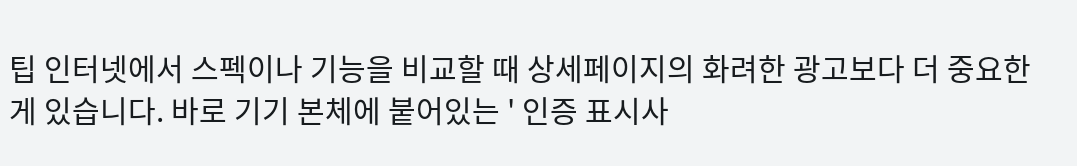팁 인터넷에서 스펙이나 기능을 비교할 때 상세페이지의 화려한 광고보다 더 중요한 게 있습니다. 바로 기기 본체에 붙어있는 ' 인증 표시사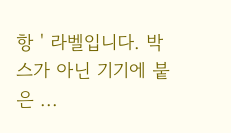항 ' 라벨입니다. 박스가 아닌 기기에 붙은 ...